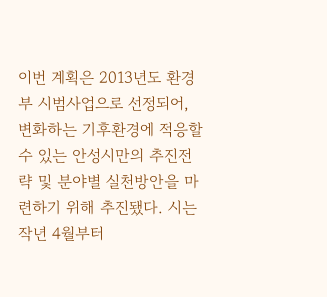이번 계획은 2013년도 환경부 시범사업으로 선정되어, 변화하는 기후환경에 적응할 수 있는 안성시만의 추진전략 및 분야별 실천방안을 마련하기 위해 추진됐다. 시는 작년 4월부터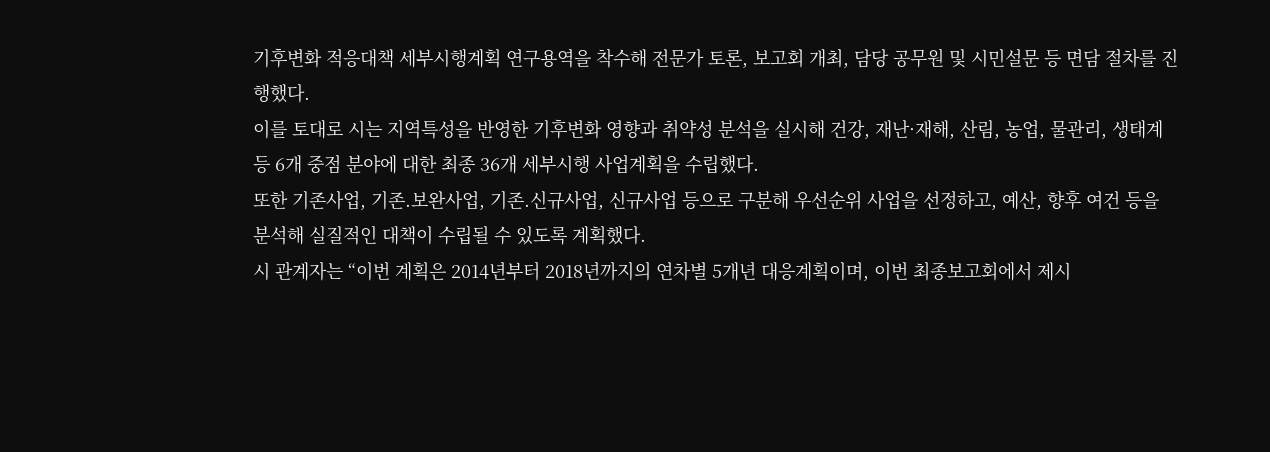기후변화 적응대책 세부시행계획 연구용역을 착수해 전문가 토론, 보고회 개최, 담당 공무원 및 시민설문 등 면담 절차를 진행했다.
이를 토대로 시는 지역특성을 반영한 기후변화 영향과 취약성 분석을 실시해 건강, 재난·재해, 산림, 농업, 물관리, 생태계 등 6개 중점 분야에 대한 최종 36개 세부시행 사업계획을 수립했다.
또한 기존사업, 기존.보완사업, 기존.신규사업, 신규사업 등으로 구분해 우선순위 사업을 선정하고, 예산, 향후 여건 등을 분석해 실질적인 대책이 수립될 수 있도록 계획했다.
시 관계자는 “이번 계획은 2014년부터 2018년까지의 연차별 5개년 대응계획이며, 이번 최종보고회에서 제시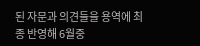된 자문과 의견들을 용역에 최종 반영해 6월중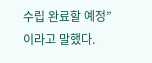수립 완료할 예정”이라고 말했다.